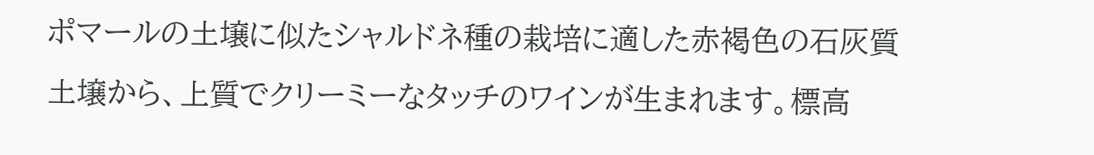ポマールの土壌に似たシャルドネ種の栽培に適した赤褐色の石灰質土壌から、上質でクリーミーなタッチのワインが生まれます。標高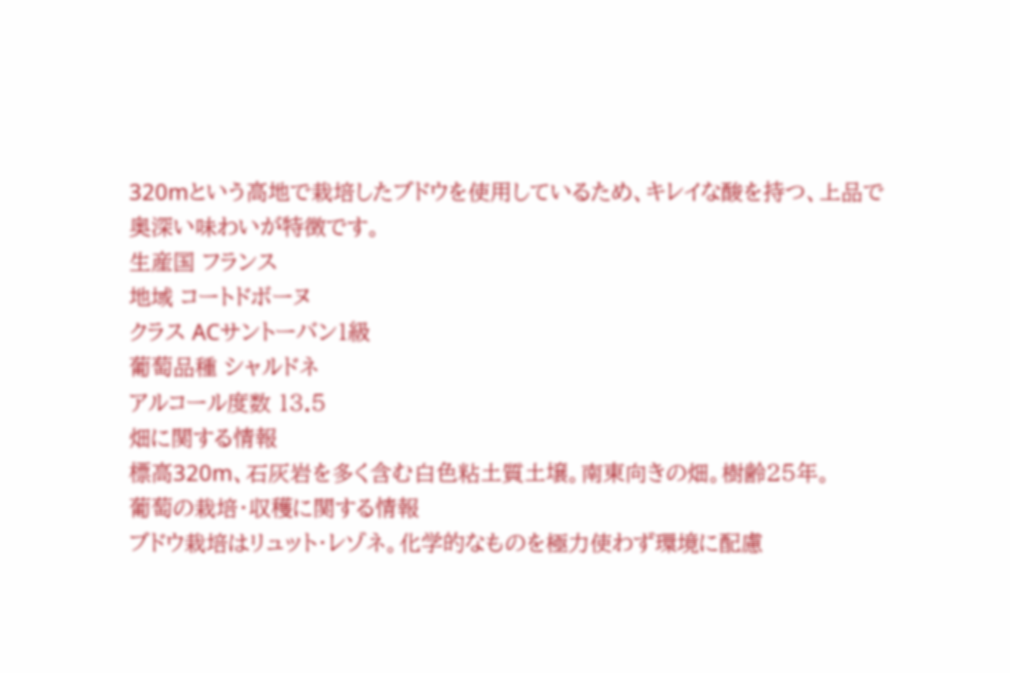320mという高地で栽培したブドウを使用しているため、キレイな酸を持つ、上品で奥深い味わいが特徴です。
生産国 フランス
地域 コートドボーヌ
クラス ACサントーバン1級
葡萄品種 シャルドネ
アルコール度数 13.5
畑に関する情報
標高320m、石灰岩を多く含む白色粘土質土壌。南東向きの畑。樹齢25年。
葡萄の栽培・収穫に関する情報
ブドウ栽培はリュット・レゾネ。化学的なものを極力使わず環境に配慮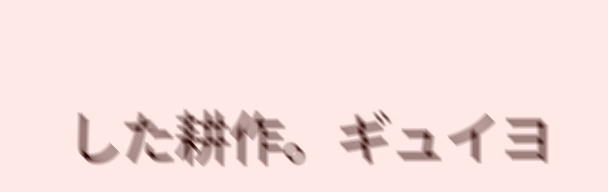した耕作。ギュイヨ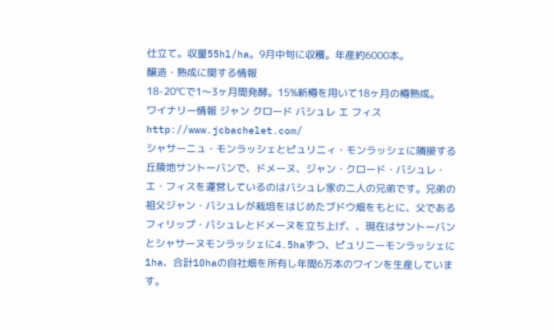仕立て。収量55hl/ha。9月中旬に収穫。年産約6000本。
醸造・熟成に関する情報
18-20℃で1〜3ヶ月間発酵。15%新樽を用いて18ヶ月の樽熟成。
ワイナリー情報 ジャン クロード バシュレ エ フィス
http://www.jcbachelet.com/
シャサーニュ・モンラッシェとピュリニィ・モンラッシェに隣接する丘陵地サントーバンで、ドメーヌ、ジャン・クロード・バシュレ・エ・フィスを運営しているのはバシュレ家の二人の兄弟です。兄弟の祖父ジャン・バシュレが栽培をはじめたブドウ畑をもとに、父であるフィリップ・バシュレとドメーヌを立ち上げ、、現在はサントーバンとシャサーヌモンラッシェに4.5haずつ、ピュリニーモンラッシェに1ha、合計10haの自社畑を所有し年間6万本のワインを生産しています。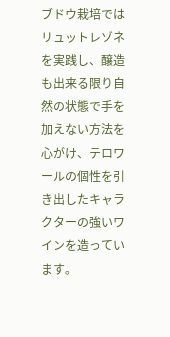ブドウ栽培ではリュットレゾネを実践し、醸造も出来る限り自然の状態で手を加えない方法を心がけ、テロワールの個性を引き出したキャラクターの強いワインを造っています。